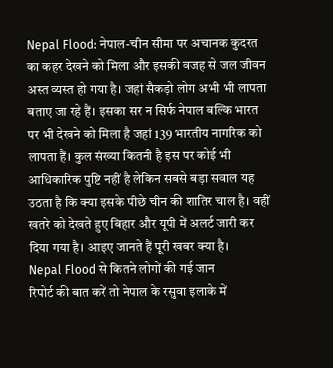Nepal Flood: नेपाल-चीन सीमा पर अचानक कुदरत का कहर देखने को मिला और इसकी वजह से जल जीवन अस्त व्यस्त हो गया है। जहां सैकड़ो लोग अभी भी लापता बताए जा रहे हैं। इसका सर न सिर्फ नेपाल बल्कि भारत पर भी देखने को मिला है जहां 139 भारतीय नागरिक को लापता हैं। कुल संख्या कितनी है इस पर कोई भी आधिकारिक पुष्टि नहीं है लेकिन सबसे बड़ा सवाल यह उठता है कि क्या इसके पीछे चीन की शातिर चाल है। वहीं खतरे को देखते हुए बिहार और यूपी में अलर्ट जारी कर दिया गया है। आइए जानते हैं पूरी खबर क्या है।
Nepal Flood से कितने लोगों की गई जान
रिपोर्ट की बात करें तो नेपाल के रसुवा इलाके में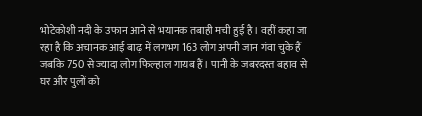भोटेकोशी नदी के उफान आने से भयानक तबाही मची हुई है। वहीं कहा जा रहा है कि अचानक आई बाढ़ में लगभग 163 लोग अपनी जान गंवा चुके हैं जबकि 750 से ज्यादा लोग फिल्हाल गायब हैं। पानी के जबरदस्त बहाव से घर और पुलों को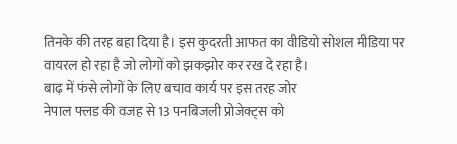तिनके की तरह बहा दिया है। इस कुदरती आफत का वीडियो सोशल मीडिया पर वायरल हो रहा है जो लोगों को झकझोर कर रख दे रहा है।
बाढ़ में फंसे लोगों के लिए बचाव कार्य पर इस तरह जोर
नेपाल फ्लड की वजह से 13 पनबिजली प्रोजेक्ट्स को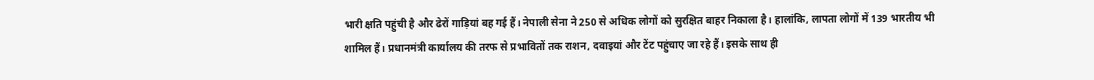भारी क्षति पहुंची है और ढेरों गाड़ियां बह गई हैं। नेपाली सेना ने 250 से अधिक लोगों को सुरक्षित बाहर निकाला है। हालांकि, लापता लोगों में 139 भारतीय भी शामिल हैं। प्रधानमंत्री कार्यालय की तरफ से प्रभावितों तक राशन, दवाइयां और टेंट पहुंचाए जा रहे हैं। इसके साथ ही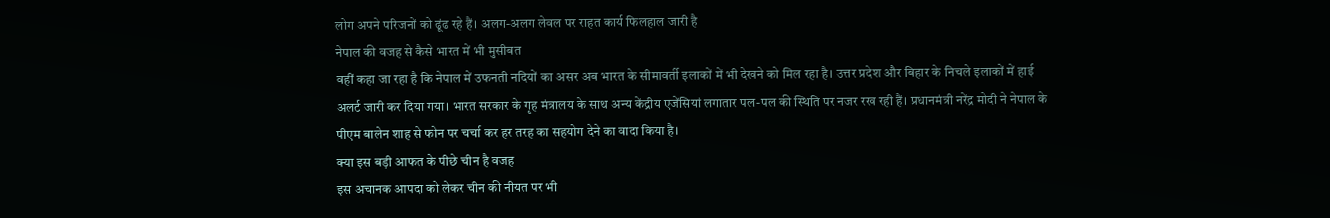लोग अपने परिजनों को ढूंढ रहे हैं। अलग-अलग लेवल पर राहत कार्य फिलहाल जारी है
नेपाल की वजह से कैसे भारत में भी मुसीबत
वहीं कहा जा रहा है कि नेपाल में उफनती नदियों का असर अब भारत के सीमावर्ती इलाकों में भी देखने को मिल रहा है। उत्तर प्रदेश और बिहार के निचले इलाकों में हाई अलर्ट जारी कर दिया गया। भारत सरकार के गृह मंत्रालय के साथ अन्य केंद्रीय एजेंसियां लगातार पल-पल की स्थिति पर नजर रख रही हैं। प्रधानमंत्री नरेंद्र मोदी ने नेपाल के पीएम बालेन शाह से फोन पर चर्चा कर हर तरह का सहयोग देने का वादा किया है।
क्या इस बड़ी आफत के पीछे चीन है वजह
इस अचानक आपदा को लेकर चीन की नीयत पर भी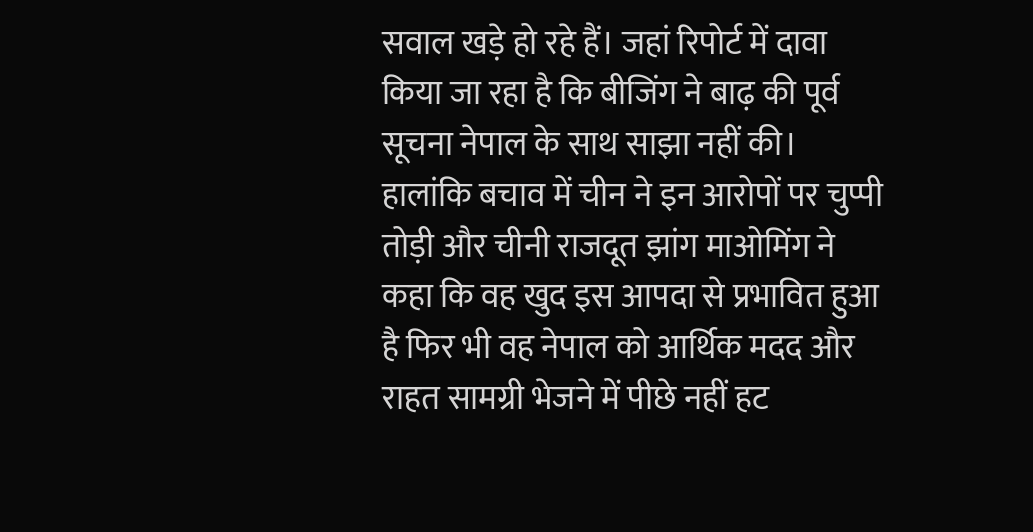सवाल खड़े हो रहे हैं। जहां रिपोर्ट में दावा किया जा रहा है कि बीजिंग ने बाढ़ की पूर्व सूचना नेपाल के साथ साझा नहीं की। हालांकि बचाव में चीन ने इन आरोपों पर चुप्पी तोड़ी और चीनी राजदूत झांग माओमिंग ने कहा कि वह खुद इस आपदा से प्रभावित हुआ है फिर भी वह नेपाल को आर्थिक मदद और राहत सामग्री भेजने में पीछे नहीं हट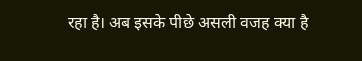रहा है। अब इसके पीछे असली वजह क्या है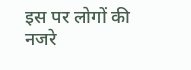इस पर लोगों की नजरे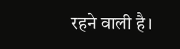रहने वाली है।